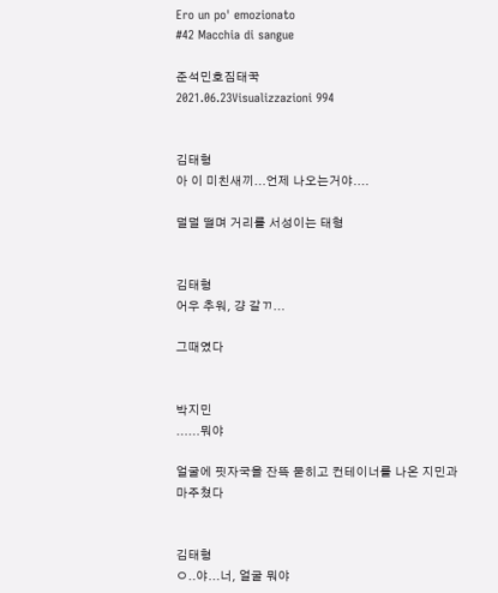Ero un po' emozionato
#42 Macchia di sangue

준석민호짐태꾹
2021.06.23Visualizzazioni 994


김태형
아 이 미친새끼...언제 나오는거야....

덜덜 떨며 거리를 서성이는 태형


김태형
어우 추워, 걍 갈ㄲ...

그때였다


박지민
......뭐야

얼굴에 핏자국을 잔뜩 묻히고 컨테이너를 나온 지민과 마주쳤다


김태형
ㅇ..야...너, 얼굴 뭐야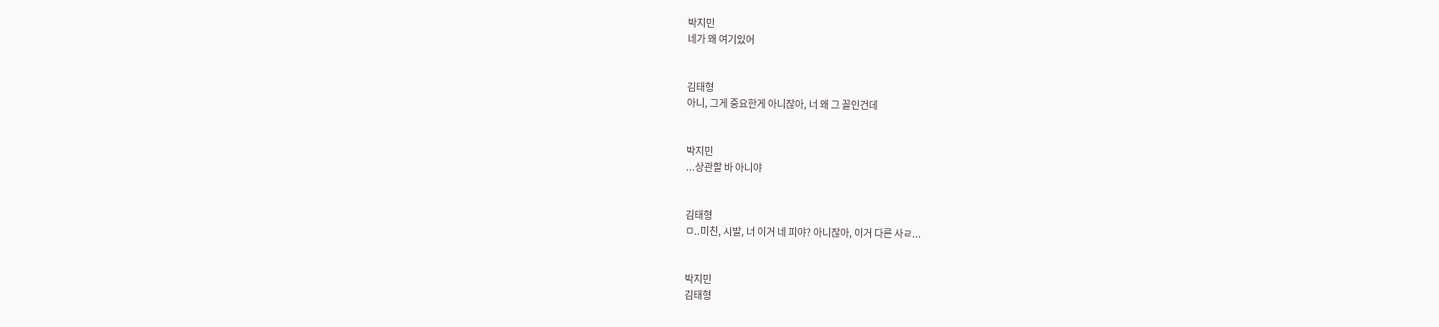박지민
네가 왜 여기있어


김태형
아니, 그게 중요한게 아니잖아, 너 왜 그 꼴인건데


박지민
...상관할 바 아니야


김태형
ㅁ..미친, 시발, 너 이거 네 피야? 아니잖아, 이거 다른 사ㄹ...


박지민
김태형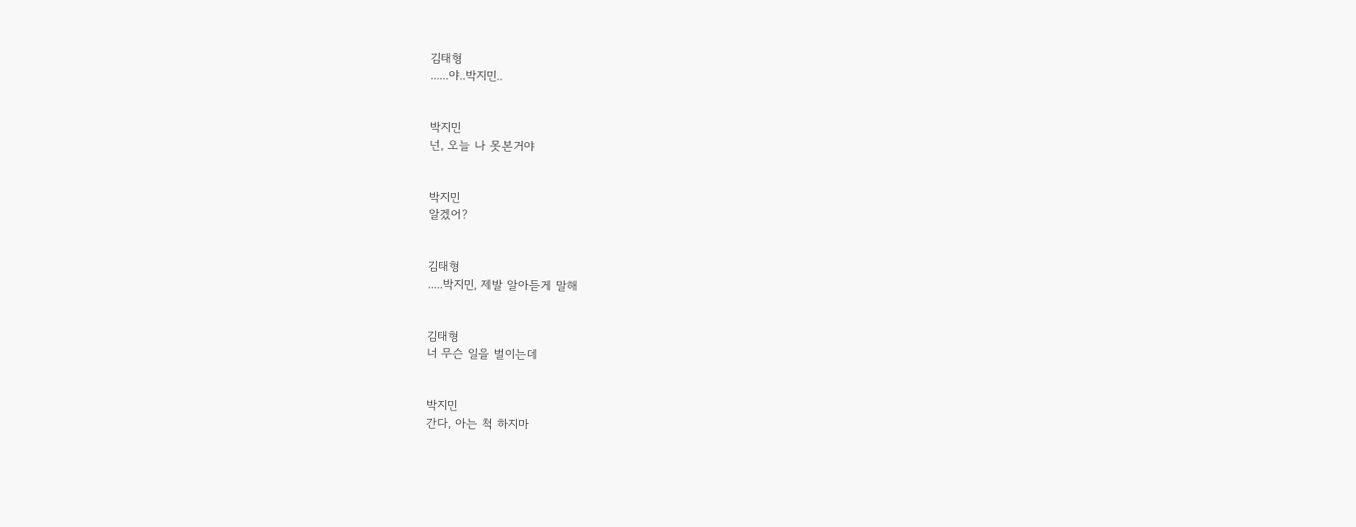김태형
......야..박지민..


박지민
넌, 오늘 나 못본거야


박지민
알겠어?


김태형
.....박지민, 제발 알아듣게 말해


김태형
너 무슨 일을 벌이는데


박지민
간다, 아는 척 하지마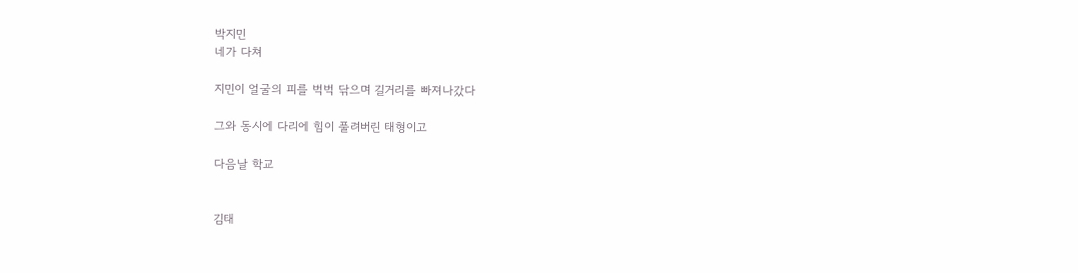박지민
네가 다쳐

지민이 얼굴의 피를 벅벅 닦으며 길거리를 빠져나갔다

그와 동시에 다리에 힘이 풀려버린 태형이고

다음날 학교


김태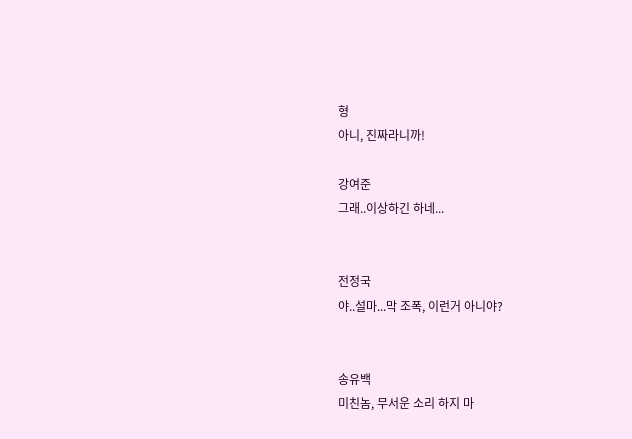형
아니, 진짜라니까!

강여준
그래..이상하긴 하네...


전정국
야..설마...막 조폭, 이런거 아니야?


송유백
미친놈, 무서운 소리 하지 마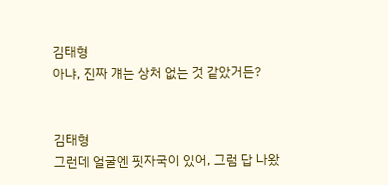김태형
아냐, 진짜 걔는 상처 없는 것 같았거든?


김태형
그런데 얼굴엔 핏자국이 있어, 그럼 답 나왔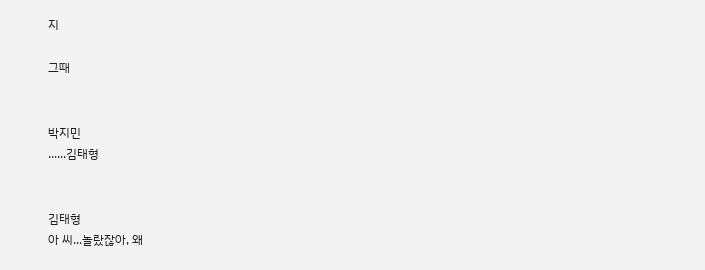지

그때


박지민
......김태형


김태형
아 씨...놀랐잖아, 왜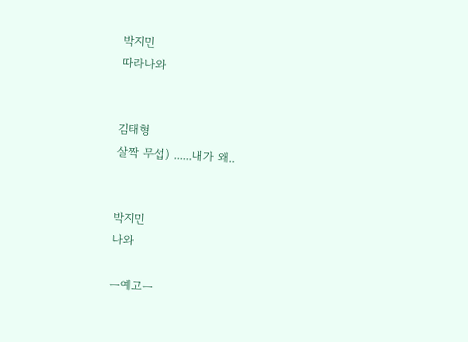박지민
따라나와


김태형
살짝 무섭) ......내가 왜..


박지민
나와

ㅡ예고ㅡ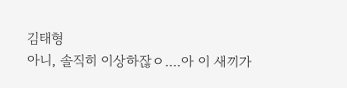김태형
아니, 솔직히 이상하잖ㅇ....아 이 새끼가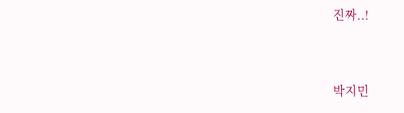진짜..!


박지민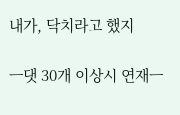내가, 닥치라고 했지

ㅡ댓 30개 이상시 연재ㅡ